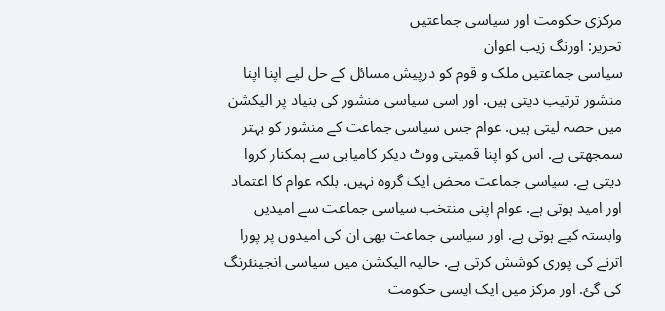مرکزی حکومت اور سیاسی جماعتیں
تحریر: اورنگ زیب اعوان
سیاسی جماعتیں ملک و قوم کو درپیش مسائل کے حل لیے اپنا اپنا منشور ترتیب دیتی ہیں. اور اسی سیاسی منشور کی بنیاد پر الیکشن میں حصہ لیتی ہیں. عوام جس سیاسی جماعت کے منشور کو بہتر سمجھتی ہے. اس کو اپنا قمیتی ووٹ دیکر کامیابی سے ہمکنار کروا دیتی ہے. سیاسی جماعت محض ایک گروہ نہیں. بلکہ عوام کا اعتماد اور امید ہوتی ہے. عوام اپنی منتخب سیاسی جماعت سے امیدیں وابستہ کیے ہوتی ہے. اور سیاسی جماعت بھی ان کی امیدوں پر پورا اترنے کی پوری کوشش کرتی ہے. حالیہ الیکشن میں سیاسی انجینئرنگ کی گئ. اور مرکز میں ایک ایسی حکومت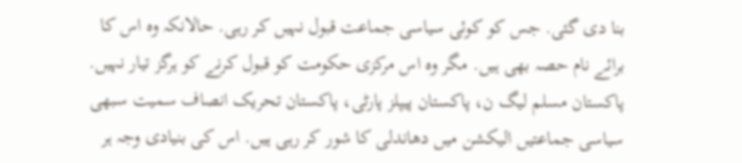بنا دی گئی. جس کو کوئی سیاسی جماعت قبول نہیں کر رہی. حالانکہ وہ اس کا برائے نام حصہ بھی ہیں. مگر وہ اس مرکزی حکومت کو قبول کرنے کو ہرگز تیار نہیں. پاکستان مسلم لیگ ن، پاکستان پیپلز پارٹی، پاکستان تحریک انصاف سمیت سبھی سیاسی جماعتیں الیکشن میں دھاندلی کا شور کر رہی ہیں. اس کی بنیادی وجہ ہر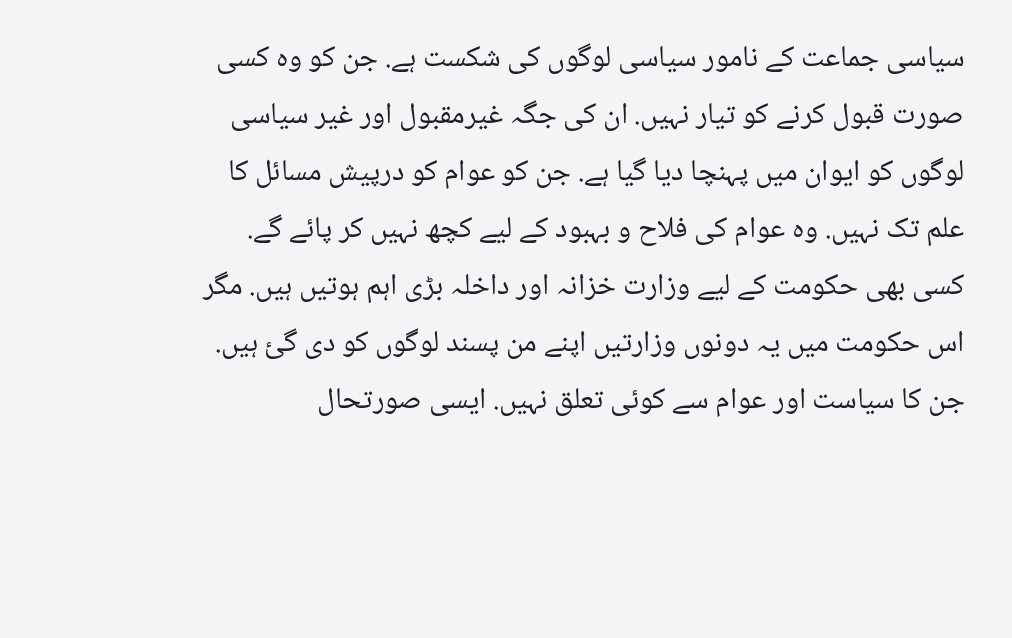سیاسی جماعت کے نامور سیاسی لوگوں کی شکست ہے. جن کو وہ کسی صورت قبول کرنے کو تیار نہیں. ان کی جگہ غیرمقبول اور غیر سیاسی لوگوں کو ایوان میں پہنچا دیا گیا ہے. جن کو عوام کو درپیش مسائل کا علم تک نہیں. وہ عوام کی فلاح و بہبود کے لیے کچھ نہیں کر پائے گے. کسی بھی حکومت کے لیے وزارت خزانہ اور داخلہ بڑی اہم ہوتیں ہیں. مگر اس حکومت میں یہ دونوں وزارتیں اپنے من پسند لوگوں کو دی گئ ہیں. جن کا سیاست اور عوام سے کوئی تعلق نہیں. ایسی صورتحال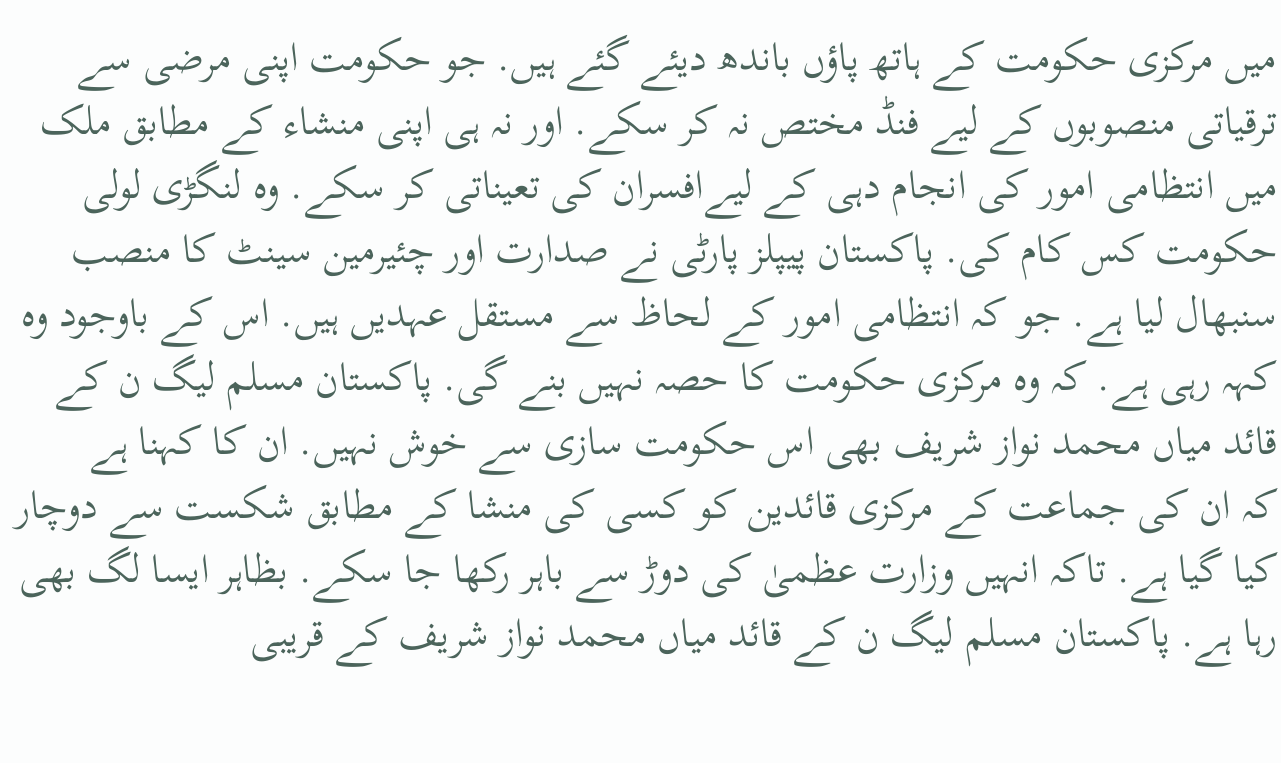میں مرکزی حکومت کے ہاتھ پاؤں باندھ دیئے گئے ہیں. جو حکومت اپنی مرضی سے ترقیاتی منصوبوں کے لیے فنڈ مختص نہ کر سکے. اور نہ ہی اپنی منشاء کے مطابق ملک میں انتظامی امور کی انجام دہی کے لیےافسران کی تعیناتی کر سکے. وہ لنگڑی لولی حکومت کس کام کی. پاکستان پیپلز پارٹی نے صدارت اور چئیرمین سینٹ کا منصب سنبھال لیا ہے. جو کہ انتظامی امور کے لحاظ سے مستقل عہدیں ہیں. اس کے باوجود وہ کہہ رہی ہے. کہ وہ مرکزی حکومت کا حصہ نہیں بنے گی. پاکستان مسلم لیگ ن کے قائد میاں محمد نواز شریف بھی اس حکومت سازی سے خوش نہیں. ان کا کہنا ہے
کہ ان کی جماعت کے مرکزی قائدین کو کسی کی منشا کے مطابق شکست سے دوچار کیا گیا ہے. تاکہ انہیں وزارت عظمیٰ کی دوڑ سے باہر رکھا جا سکے. بظاہر ایسا لگ بھی رہا ہے. پاکستان مسلم لیگ ن کے قائد میاں محمد نواز شریف کے قریبی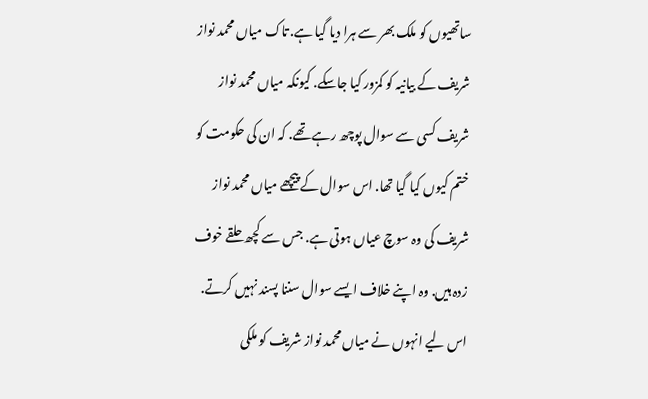ساتھیوں کو ملک بھر سے ہرا دیا گیا ہے. تاک میاں محمد نواز شریف کے بیانیہ کو کمزور کیا جاسکے. کیونکہ میاں محمد نواز شریف کسی سے سوال پوچھ رہے تھے. کہ ان کی حکومت کو ختم کیوں کیا گیا تھا. اس سوال کےپیچھے میاں محمد نواز شریف کی وہ سوچ عیاں ہوتی ہے. جس سے کچھ حلقے خوف زدہ ہیں. وہ اپنے خلاف ایسے سوال سننا پسند نہیں کرتے. اس لیے انہوں نے میاں محمد نواز شریف کو ملکی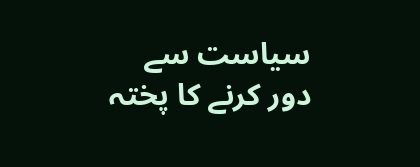سیاست سے دور کرنے کا پختہ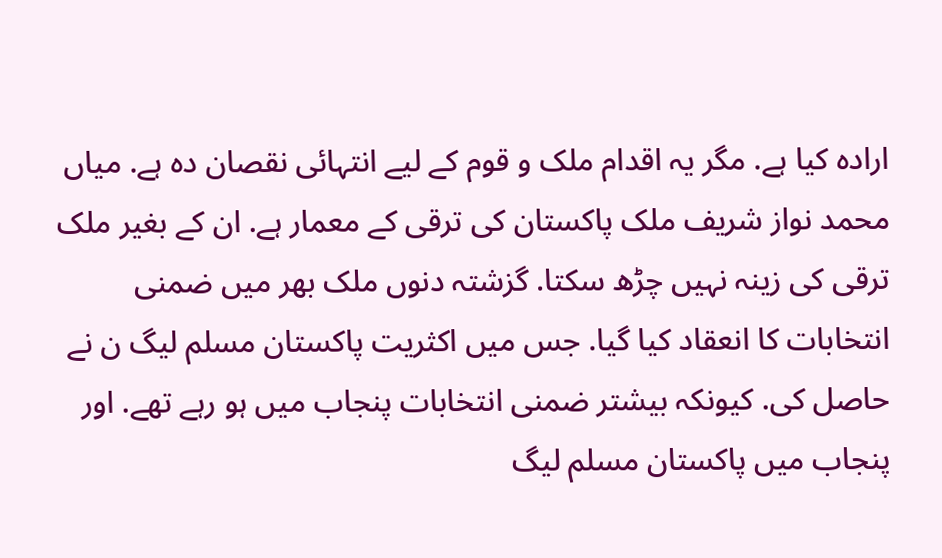ارادہ کیا ہے. مگر یہ اقدام ملک و قوم کے لیے انتہائی نقصان دہ ہے. میاں محمد نواز شریف ملک پاکستان کی ترقی کے معمار ہے. ان کے بغیر ملک ترقی کی زینہ نہیں چڑھ سکتا. گزشتہ دنوں ملک بھر میں ضمنی انتخابات کا انعقاد کیا گیا. جس میں اکثریت پاکستان مسلم لیگ ن نے حاصل کی. کیونکہ بیشتر ضمنی انتخابات پنجاب میں ہو رہے تھے. اور پنجاب میں پاکستان مسلم لیگ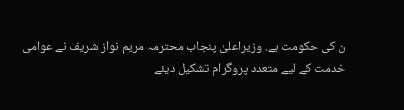ن کی حکومت ہے. وزیراعلیٰ پنجاب محترمہ مریم نواز شریف نے عوامی خدمت کے لیے متعدد پروگرام تشکیل دیئے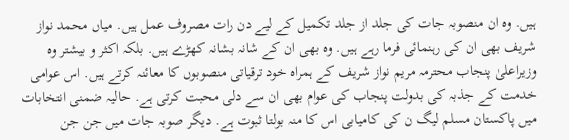ہیں. وہ ان منصوبہ جات کی جلد از جلد تکمیل کے لیے دن رات مصروف عمل ہیں. میاں محمد نواز شریف بھی ان کی رہنمائی فرما رہے ہیں. وہ بھی ان کے شانہ بشانہ کھڑے ہیں. بلکہ اکثر و بیشتر وہ وزیراعلیٰ پنجاب محترمہ مریم نواز شریف کے ہمراہ خود ترقیاتی منصوبوں کا معائنہ کرتے ہیں. اس عوامی خدمت کے جذبہ کی بدولت پنجاب کی عوام بھی ان سے دلی محبت کرتی ہے. حالیہ ضمنی انتخابات میں پاکستان مسلم لیگ ن کی کامیابی اس کا منہ بولتا ثبوت ہے. دیگر صوبہ جات میں جن جن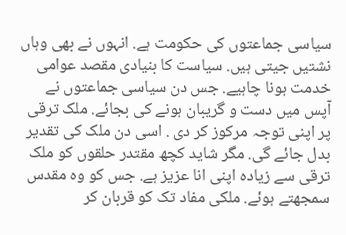سیاسی جماعتوں کی حکومت ہے. انہوں نے بھی وہاں نشتیں جیتی ہیں. سیاست کا بنیادی مقصد عوامی خدمت ہونا چاہیے. جس دن سیاسی جماعتوں نے آپس میں دست و گریبان ہونے کی بجائے. ملک ترقی پر اپنی توجہ مرکوز کر دی . اسی دن ملک کی تقدیر بدل جائے گی. مگر شاید کچھ مقتدر حلقوں کو ملک ترقی سے زیادہ اپنی انا عزیز ہے. جس کو وہ مقدس سمجھتے ہوئے. ملکی مفاد تک کو قربان کر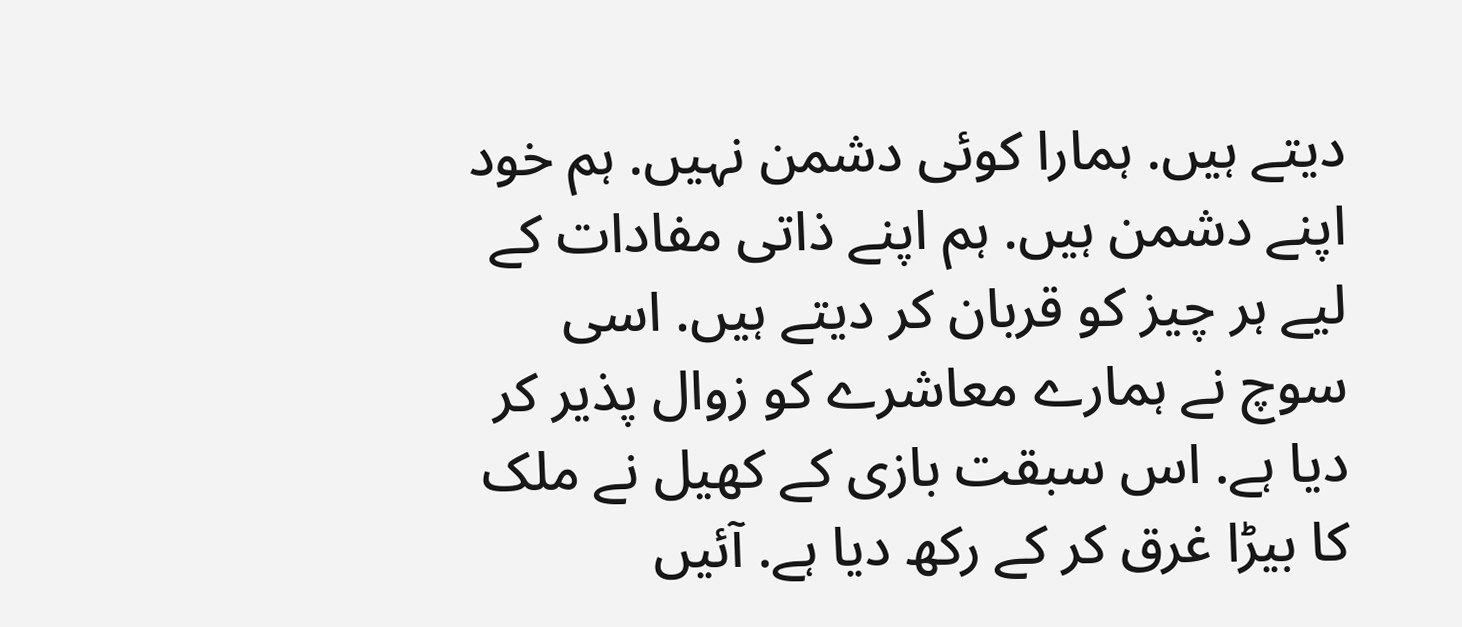دیتے ہیں. ہمارا کوئی دشمن نہیں. ہم خود اپنے دشمن ہیں. ہم اپنے ذاتی مفادات کے لیے ہر چیز کو قربان کر دیتے ہیں. اسی سوچ نے ہمارے معاشرے کو زوال پذیر کر دیا ہے. اس سبقت بازی کے کھیل نے ملک کا بیڑا غرق کر کے رکھ دیا ہے. آئیں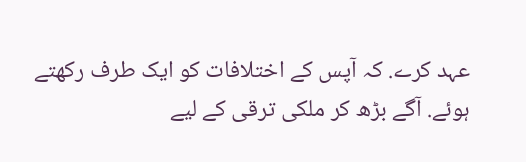عہد کرے. کہ آپس کے اختلافات کو ایک طرف رکھتے ہوئے. آگے بڑھ کر ملکی ترقی کے لیے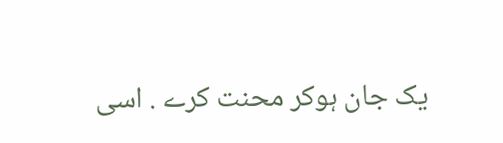یک جان ہوکر محنت کرے . اسی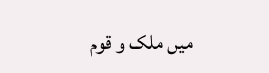میں ملک و قوم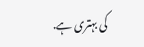کی بہتری ہے.